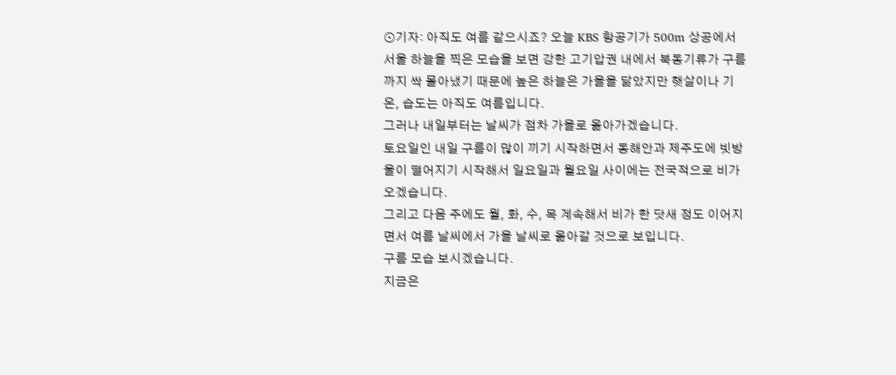⊙기자: 아직도 여름 같으시죠? 오늘 KBS 항공기가 500m 상공에서 서울 하늘을 찍은 모습을 보면 강한 고기압권 내에서 북동기류가 구름까지 싹 몰아냈기 때문에 높은 하늘은 가을을 닮았지만 햇살이나 기온, 습도는 아직도 여름입니다.
그러나 내일부터는 날씨가 점차 가을로 옮아가겠습니다.
토요일인 내일 구름이 많이 끼기 시작하면서 동해안과 제주도에 빗방울이 떨어지기 시작해서 일요일과 월요일 사이에는 전국적으로 비가 오겠습니다.
그리고 다음 주에도 월, 화, 수, 목 계속해서 비가 한 닷새 정도 이어지면서 여름 날씨에서 가을 날씨로 옮아갈 것으로 보입니다.
구름 모습 보시겠습니다.
지금은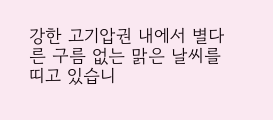강한 고기압권 내에서 별다른 구름 없는 맑은 날씨를 띠고 있습니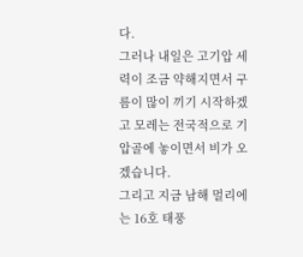다.
그러나 내일은 고기압 세력이 조금 약해지면서 구름이 많이 끼기 시작하겠고 모레는 전국적으로 기압골에 놓이면서 비가 오겠습니다.
그리고 지금 남해 멀리에는 16호 태풍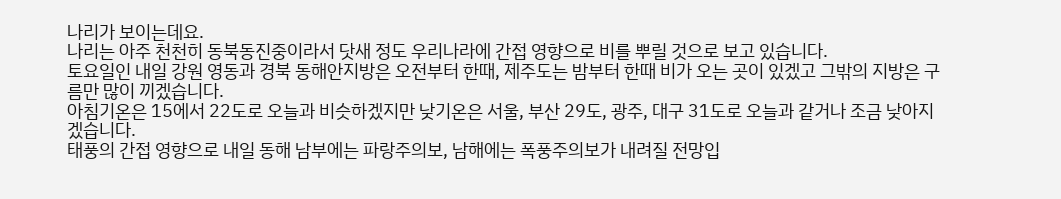나리가 보이는데요.
나리는 아주 천천히 동북동진중이라서 닷새 정도 우리나라에 간접 영향으로 비를 뿌릴 것으로 보고 있습니다.
토요일인 내일 강원 영동과 경북 동해안지방은 오전부터 한때, 제주도는 밤부터 한때 비가 오는 곳이 있겠고 그밖의 지방은 구름만 많이 끼겠습니다.
아침기온은 15에서 22도로 오늘과 비슷하겠지만 낮기온은 서울, 부산 29도, 광주, 대구 31도로 오늘과 같거나 조금 낮아지겠습니다.
태풍의 간접 영향으로 내일 동해 남부에는 파랑주의보, 남해에는 폭풍주의보가 내려질 전망입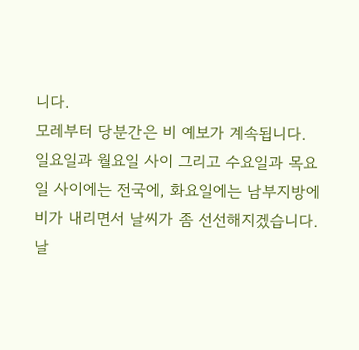니다.
모레부터 당분간은 비 예보가 계속됩니다.
일요일과 월요일 사이 그리고 수요일과 목요일 사이에는 전국에, 화요일에는 남부지방에 비가 내리면서 날씨가 좀 선선해지겠습니다.
날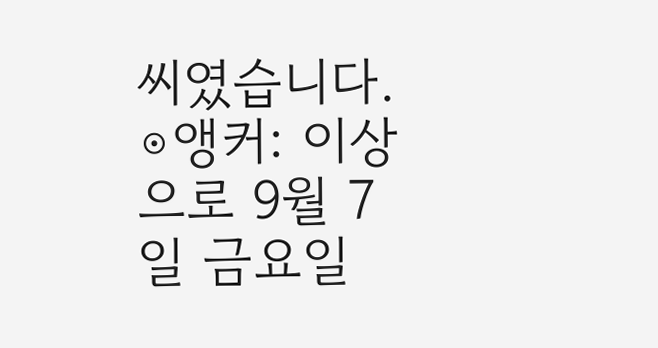씨였습니다.
⊙앵커: 이상으로 9월 7일 금요일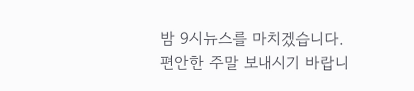밤 9시뉴스를 마치겠습니다.
편안한 주말 보내시기 바랍니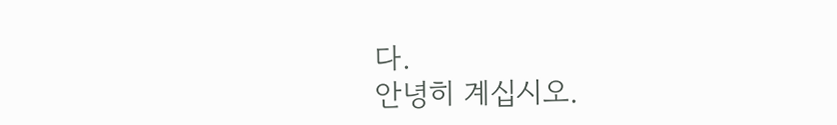다.
안녕히 계십시오.